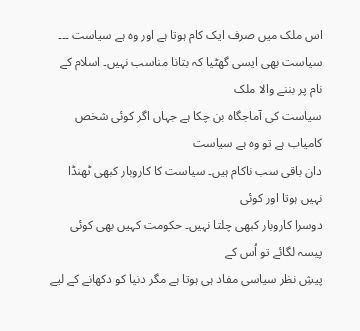اس ملک میں صرف ایک کام ہوتا ہے اور وہ ہے سیاست ۔۔۔
سیاست بھی ایسی گھٹیا کہ بتانا مناسب نہیں۔ اسلام کے نام پر بننے والا ملک
سیاست کی آماجگاہ بن چکا ہے جہاں اگر کوئی شخص کامیاب ہے تو وہ ہے سیاست
دان باقی سب ناکام ہیں۔ سیاست کا کاروبار کبھی ٹھنڈا نہیں ہوتا اور کوئی
دوسرا کاروبار کبھی چلتا نہیں۔ حکومت کہیں بھی کوئی پیسہ لگائے تو اُس کے
پیشِ نظر سیاسی مفاد ہی ہوتا ہے مگر دنیا کو دکھانے کے لیے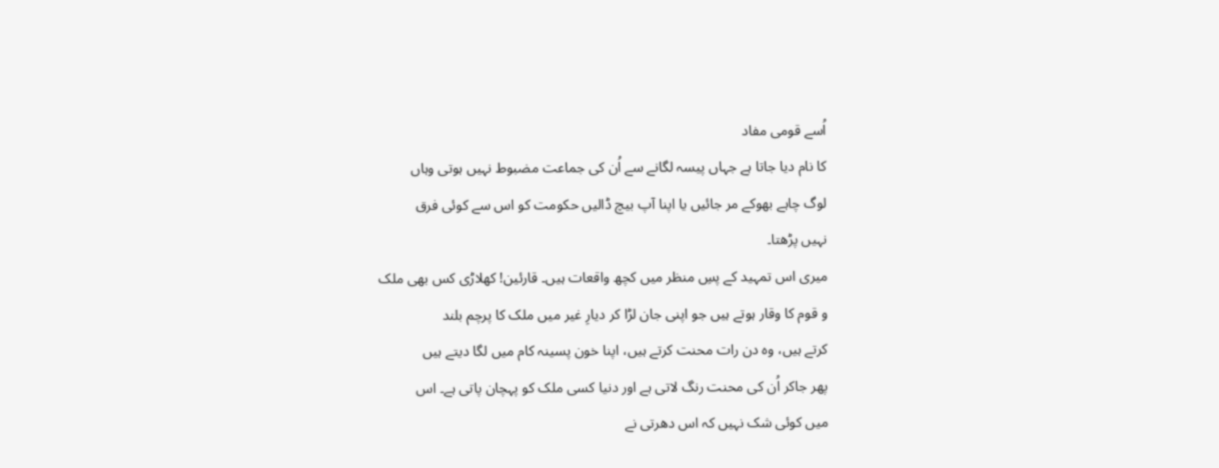اُسے قومی مفاد
کا نام دیا جاتا ہے جہاں پیسہ لگانے سے اُن کی جماعت مضبوط نہیں ہوتی وہاں
لوگ چاہے بھوکے مر جائیں یا اپنا آپ بیچ ڈالیں حکومت کو اس سے کوئی فرق
نہیں پڑھتا۔
میری اس تمہید کے پسِ منظر میں کچھ واقعات ہیں۔ قارئین! کھلاڑی کس بھی ملک
و قوم کا وقار ہوتے ہیں جو اپنی جان لڑا کر دیارِ غیر میں ملک کا پرچم بلند
کرتے ہیں، وہ دن رات محنت کرتے ہیں، اپنا خون پسینہ کام میں لگا دیتے ہیں
پھر جاکر اُن کی محنت رنگ لاتی ہے اور دنیا کسی ملک کو پہچان پاتی ہے۔ اس
میں کوئی شک نہیں کہ اس دھرتی نے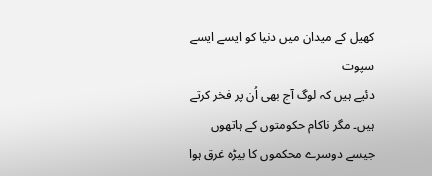کھیل کے میدان میں دنیا کو ایسے ایسے سپوت
دئیے ہیں کہ لوگ آج بھی اُن پر فخر کرتے ہیں۔ مگر ناکام حکومتوں کے ہاتھوں
جیسے دوسرے محکموں کا بیڑہ غرق ہوا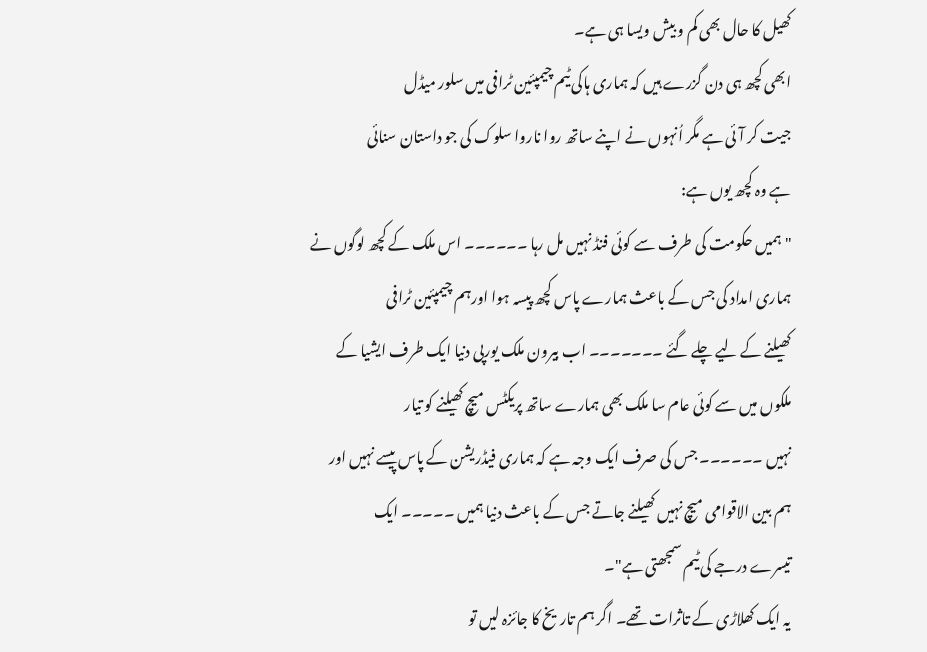کھیل کا حال بھی کم و بیش ویسا ہی ہے۔
ابھی کچھ ہی دن گزرے ہیں کہ ہماری ہاکی ٹیم چیمپئین ٹرافی میں سلور میڈل
جیت کر آئی ہے مگر اُنہوں نے اپنے ساتھ روا ناروا سلوک کی جو داستان سنائی
ہے وہ کچھ یوں ہے:
"ہمیں حکومت کی طرف سے کوئی فنڈ نہیں مل رہا ۔۔۔۔۔۔ اس ملک کے کچھ لوگوں نے
ہماری امداد کی جس کے باعث ہمارے پاس کچھ پیسہ ہوا اورہم چیمپئین ٹرافی
کھیلنے کے لیے چلے گئے ۔۔۔۔۔۔۔ اب بیرون ملک یورپی دنیا ایک طرف ایشیا کے
ملکوں میں سے کوئی عام سا ملک بھی ہمارے ساتھ پریکٹس میچ کھیلنے کو تیار
نہیں ۔۔۔۔۔۔ جس کی صرف ایک وجہ ہے کہ ہماری فیڈریشن کے پاس پیسے نہیں اور
ہم بین الاقوامی میچ نہیں کھیلنے جاتے جس کے باعث دنیا ہمیں ۔۔۔۔۔ ایک
تیسرے درجے کی ٹیم سمجھتی ہے"۔
یہ ایک کھلاڑی کے تاثرات تھے۔ اگر ہم تاریخ کا جائزہ لیں تو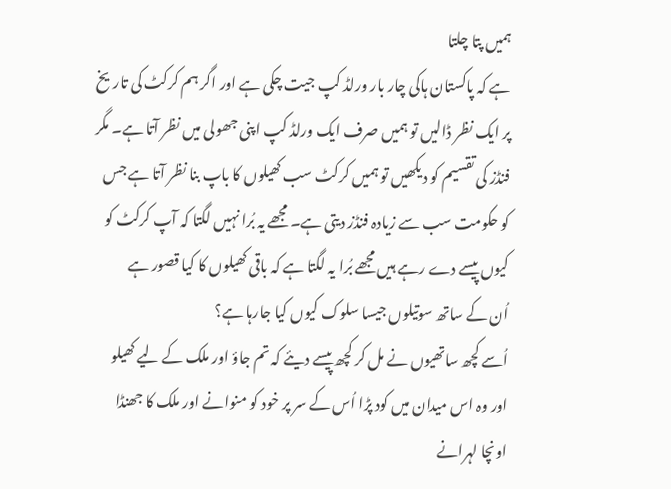ہمیں پتا چلتا
ہے کہ پاکستان ہاکی چار بار ورلڈ کپ جیت چکی ہے اور اگر ہم کرکٹ کی تاریخ
پر ایک نظر ڈالیں تو ہمیں صرف ایک ورلڈ کپ اپنی جھولی میں نظر آتا ہے۔ مگر
فنڈز کی تقسیم کو دیکھیں تو ہمیں کرکٹ سب کھیلوں کا باپ بنا نظر آتا ہے جس
کو حکومت سب سے زیادہ فنڈز دیتی ہے۔ مجھے یہ بُرا نہیں لگتا کہ آپ کرکٹ کو
کیوں پیسے دے رہے ہیں مجھے بُرا یہ لگتا ہے کہ باقی کھیلوں کا کیا قصور ہے
اُن کے ساتھ سوتیلوں جیسا سلوک کیوں کیا جارہا ہے؟
اُسے کچھ ساتھیوں نے مل کر کچھ پیسے دیئے کہ تم جاؤ اور ملک کے لیے کھیلو
اور وہ اس میدان میں کود پڑا اُس کے سر پر خود کو منوانے اور ملک کا جھنڈا
اونچا لہرانے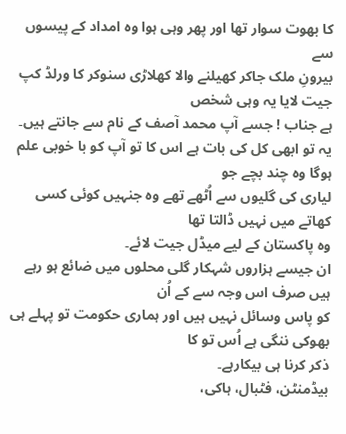کا بھوت سوار تھا اور پھر وہی ہوا وہ امداد کے پیسوں سے
بیرونِ ملک جاکر کھیلنے والا کھلاڑی سنوکر کا ورلڈ کپ جیت لایا یہ وہی شخص
ہے جناب ! جسے آپ محمد آصف کے نام سے جانتے ہیں۔
یہ تو ابھی کل کی بات ہے اس کا تو آپ کو با خوبی علم ہوگا وہ چند بچے جو
لیاری کی گلیوں سے اُٹھے تھے وہ جنہیں کوئی کسی کھاتے میں نہیں ڈالتا تھا
وہ پاکستان کے لیے میڈل جیت لائے۔
ان جیسے ہزاروں شہکار گلی محلوں میں ضائع ہو رہے ہیں صرف اس وجہ سے کے اُن
کو پاس وسائل نہیں ہیں اور ہماری حکومت تو پہلے ہی بھوکی ننگی ہے اُس تو کا
ذکر کرنا ہی بیکارہے۔
بیڈمنٹن، فٹبال، ہاکی،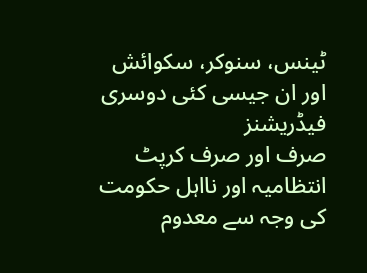ٹینس، سنوکر، سکوائش اور ان جیسی کئی دوسری فیڈریشنز
صرف اور صرف کرپٹ انتظامیہ اور نااہل حکومت کی وجہ سے معدوم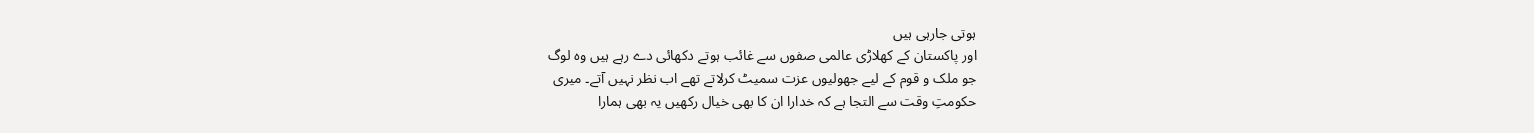ہوتی جارہی ہیں
اور پاکستان کے کھلاڑی عالمی صفوں سے غائب ہوتے دکھائی دے رہے ہیں وہ لوگ
جو ملک و قوم کے لیے جھولیوں عزت سمیٹ کرلاتے تھے اب نظر نہیں آتے۔ میری
حکومتِ وقت سے التجا ہے کہ خدارا ان کا بھی خیال رکھیں یہ بھی ہمارا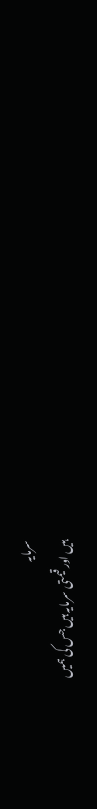سرمایہ
ہیں اور قیمتی سرمایہ ہیں جس کی ہمیں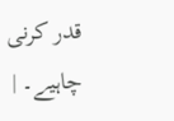قدر کرنی چاہیے۔ |